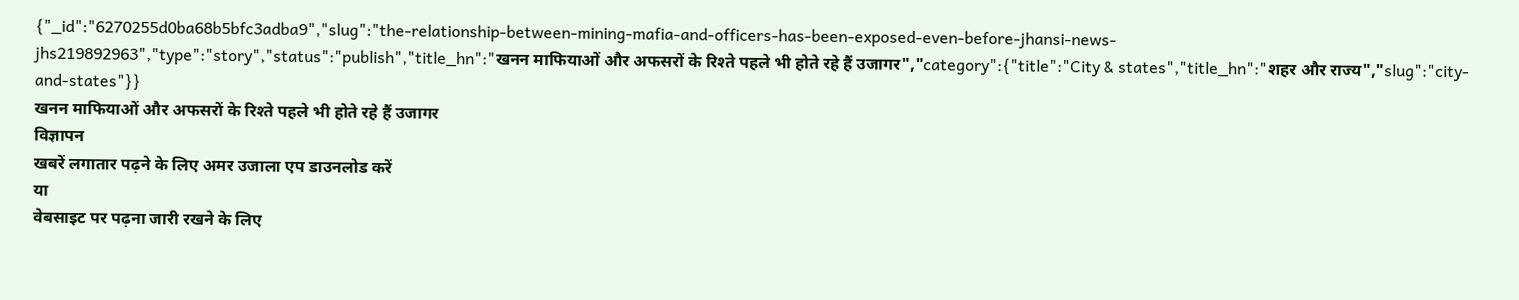{"_id":"6270255d0ba68b5bfc3adba9","slug":"the-relationship-between-mining-mafia-and-officers-has-been-exposed-even-before-jhansi-news-jhs219892963","type":"story","status":"publish","title_hn":"खनन माफियाओं और अफसरों के रिश्ते पहले भी होते रहे हैं उजागर","category":{"title":"City & states","title_hn":"शहर और राज्य","slug":"city-and-states"}}
खनन माफियाओं और अफसरों के रिश्ते पहले भी होते रहे हैं उजागर
विज्ञापन
खबरें लगातार पढ़ने के लिए अमर उजाला एप डाउनलोड करें
या
वेबसाइट पर पढ़ना जारी रखने के लिए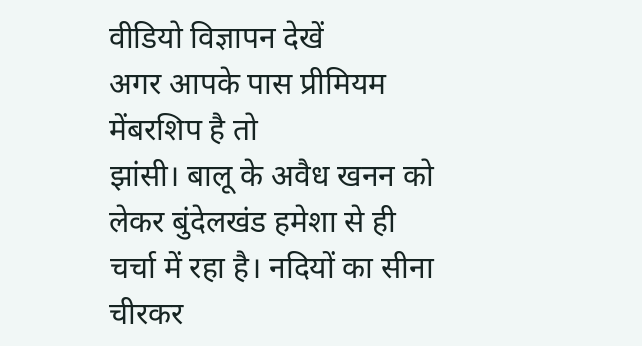वीडियो विज्ञापन देखें
अगर आपके पास प्रीमियम मेंबरशिप है तो
झांसी। बालू के अवैध खनन को लेकर बुंदेलखंड हमेशा से ही चर्चा में रहा है। नदियों का सीना चीरकर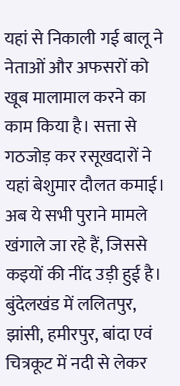यहां से निकाली गई बालू ने नेताओं और अफसरों को खूब मालामाल करने का काम किया है। सत्ता से गठजोड़ कर रसूखदारों ने यहां बेशुमार दौलत कमाई। अब ये सभी पुराने मामले खंगाले जा रहे हैं, जिससे कइयों की नींद उड़ी हुई है।
बुंदेलखंड में ललितपुर, झांसी, हमीरपुर, बांदा एवं चित्रकूट में नदी से लेकर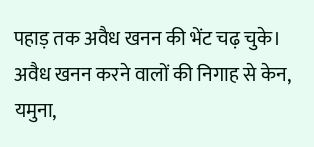पहाड़ तक अवैध खनन की भेंट चढ़ चुके। अवैध खनन करने वालों की निगाह से केन, यमुना,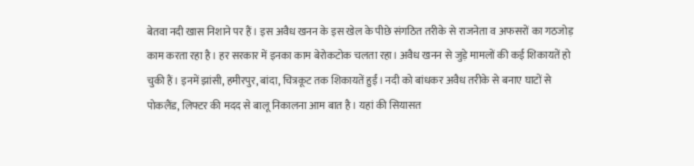बेतवा नदी खास निशाने पर हैं। इस अवैध खनन के इस खेल के पीछे संगठित तरीके से राजनेता व अफसरों का गठजोड़ काम करता रहा है। हर सरकार में इनका काम बेरोकटोक चलता रहा। अवैध खनन से जुड़े मामलों की कई शिकायतें हो चुकी हैं। इनमें झांसी, हमीरपुर, बांदा, चित्रकूट तक शिकायतें हुईं। नदी को बांधकर अवैध तरीके से बनाए घाटों से पोकलैंड, लिफ्टर की मदद से बालू निकालना आम बात है। यहां की सियासत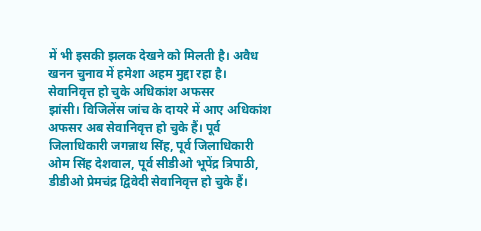में भी इसकी झलक देखने को मिलती है। अवैध खनन चुनाव में हमेशा अहम मुद्दा रहा है।
सेवानिवृत्त हो चुके अधिकांश अफसर
झांसी। विजिलेंस जांच के दायरे में आए अधिकांश अफसर अब सेवानिवृत्त हो चुके हैं। पूर्व जिलाधिकारी जगन्नाथ सिंह, पूर्व जिलाधिकारी ओम सिंह देशवाल, पूर्व सीडीओ भूपेंद्र त्रिपाठी, डीडीओ प्रेमचंद्र द्विवेदी सेवानिवृत्त हो चुके हैं।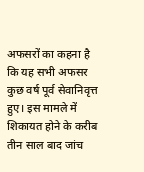अफसरों का कहना है कि यह सभी अफसर कुछ वर्ष पूर्व सेवानिवृत्त हुए। इस मामले में शिकायत होने के करीब तीन साल बाद जांच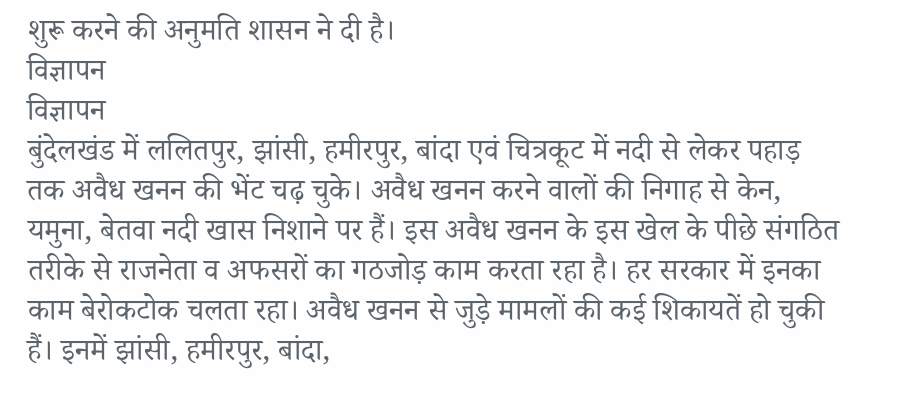शुरू करने की अनुमति शासन ने दी है।
विज्ञापन
विज्ञापन
बुंदेलखंड में ललितपुर, झांसी, हमीरपुर, बांदा एवं चित्रकूट में नदी से लेकर पहाड़ तक अवैध खनन की भेंट चढ़ चुके। अवैध खनन करने वालों की निगाह से केन, यमुना, बेतवा नदी खास निशाने पर हैं। इस अवैध खनन के इस खेल के पीछे संगठित तरीके से राजनेता व अफसरों का गठजोड़ काम करता रहा है। हर सरकार में इनका काम बेरोकटोक चलता रहा। अवैध खनन से जुड़े मामलों की कई शिकायतें हो चुकी हैं। इनमें झांसी, हमीरपुर, बांदा,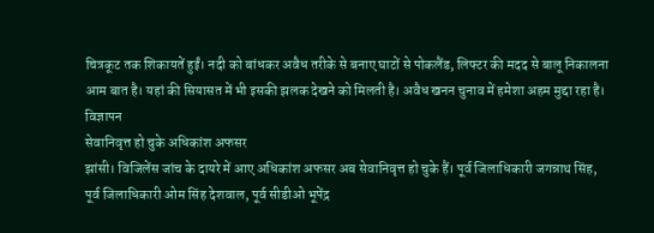चित्रकूट तक शिकायतें हुईं। नदी को बांधकर अवैध तरीके से बनाए घाटों से पोकलैंड, लिफ्टर की मदद से बालू निकालना आम बात है। यहां की सियासत में भी इसकी झलक देखने को मिलती है। अवैध खनन चुनाव में हमेशा अहम मुद्दा रहा है।
विज्ञापन
सेवानिवृत्त हो चुके अधिकांश अफसर
झांसी। विजिलेंस जांच के दायरे में आए अधिकांश अफसर अब सेवानिवृत्त हो चुके हैं। पूर्व जिलाधिकारी जगन्नाथ सिंह, पूर्व जिलाधिकारी ओम सिंह देशवाल, पूर्व सीडीओ भूपेंद्र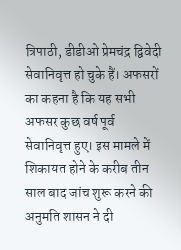त्रिपाठी, डीडीओ प्रेमचंद्र द्विवेदी सेवानिवृत्त हो चुके हैं। अफसरों का कहना है कि यह सभी अफसर कुछ वर्ष पूर्व सेवानिवृत्त हुए। इस मामले में शिकायत होने के करीब तीन साल बाद जांच शुरू करने की अनुमति शासन ने दी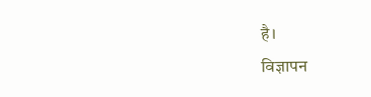है।
विज्ञापन